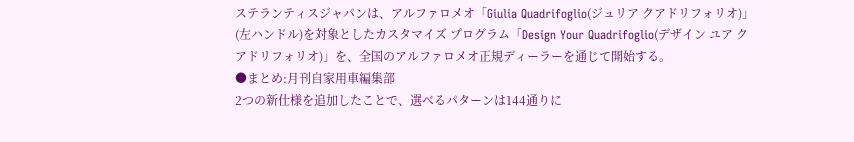ステランティスジャパンは、アルファロメオ「Giulia Quadrifoglio(ジュリア クアドリフォリオ)」(左ハンドル)を対象としたカスタマイズ プログラム「Design Your Quadrifoglio(デザイン ユア クアドリフォリオ)」を、全国のアルファロメオ正規ディーラーを通じて開始する。
●まとめ:月刊自家用車編集部
2つの新仕様を追加したことで、選べるパターンは144通りに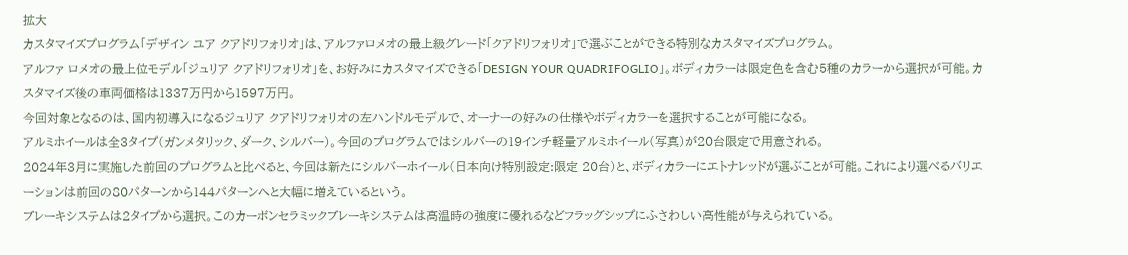拡大
カスタマイズプログラム「デザイン ユア クアドリフォリオ」は、アルファロメオの最上級グレード「クアドリフォリオ」で選ぶことができる特別なカスタマイズプログラム。
アルファ ロメオの最上位モデル「ジュリア クアドリフォリオ」を、お好みにカスタマイズできる「DESIGN YOUR QUADRIFOGLIO」。ボディカラーは限定色を含む5種のカラーから選択が可能。カスタマイズ後の車両価格は1337万円から1597万円。
今回対象となるのは、国内初導入になるジュリア クアドリフォリオの左ハンドルモデルで、オーナーの好みの仕様やボディカラーを選択することが可能になる。
アルミホイールは全3タイプ(ガンメタリック、ダーク、シルバー)。今回のプログラムではシルバーの19インチ軽量アルミホイール(写真)が20台限定で用意される。
2024年3月に実施した前回のプログラムと比べると、今回は新たにシルバーホイール(日本向け特別設定:限定 20台)と、ボディカラーにエトナレッドが選ぶことが可能。これにより選べるバリエーションは前回の80パターンから144パターンへと大幅に増えているという。
ブレーキシステムは2タイプから選択。このカーボンセラミックブレーキシステムは高温時の強度に優れるなどフラッグシップにふさわしい高性能が与えられている。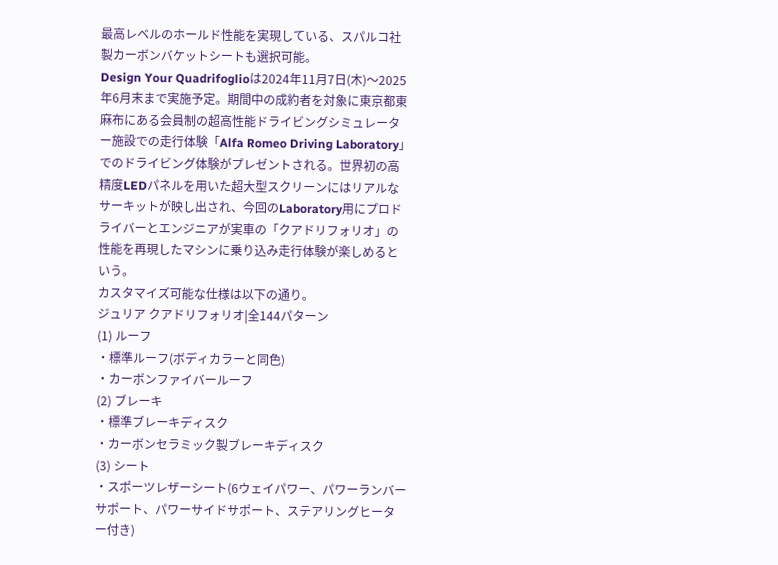最高レベルのホールド性能を実現している、スパルコ社製カーボンバケットシートも選択可能。
Design Your Quadrifoglioは2024年11月7日(木)〜2025年6月末まで実施予定。期間中の成約者を対象に東京都東麻布にある会員制の超高性能ドライビングシミュレーター施設での⾛⾏体験「Alfa Romeo Driving Laboratory」でのドライビング体験がプレゼントされる。世界初の高精度LEDパネルを用いた超大型スクリーンにはリアルなサーキットが映し出され、今回のLaboratory用にプロドライバーとエンジニアが実車の「クアドリフォリオ」の性能を再現したマシンに乗り込み⾛⾏体験が楽しめるという。
カスタマイズ可能な仕様は以下の通り。
ジュリア クアドリフォリオ|全144パターン
(1) ルーフ
・標準ルーフ(ボディカラーと同色)
・カーボンファイバールーフ
(2) ブレーキ
・標準ブレーキディスク
・カーボンセラミック製ブレーキディスク
(3) シート
・スポーツレザーシート(6ウェイパワー、パワーランバーサポート、パワーサイドサポート、ステアリングヒーター付き)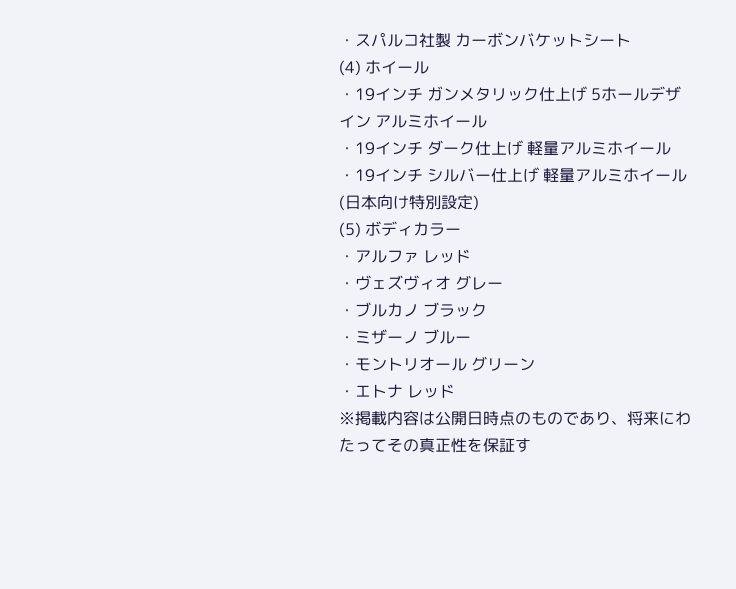・スパルコ社製 カーボンバケットシート
(4) ホイール
・19インチ ガンメタリック仕上げ 5ホールデザイン アルミホイール
・19インチ ダーク仕上げ 軽量アルミホイール
・19インチ シルバー仕上げ 軽量アルミホイール(日本向け特別設定)
(5) ボディカラー
・アルファ レッド
・ヴェズヴィオ グレー
・ブルカノ ブラック
・ミザーノ ブルー
・モントリオール グリーン
・エトナ レッド
※掲載内容は公開日時点のものであり、将来にわたってその真正性を保証す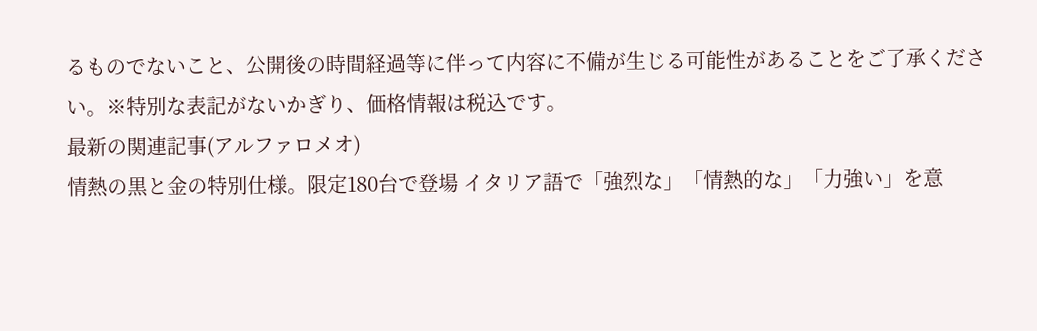るものでないこと、公開後の時間経過等に伴って内容に不備が生じる可能性があることをご了承ください。※特別な表記がないかぎり、価格情報は税込です。
最新の関連記事(アルファロメオ)
情熱の黒と金の特別仕様。限定180台で登場 イタリア語で「強烈な」「情熱的な」「力強い」を意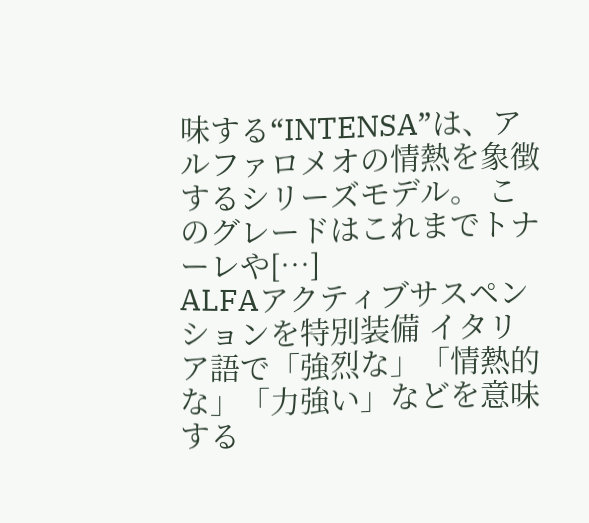味する“INTENSA”は、アルファロメオの情熱を象徴するシリーズモデル。 このグレードはこれまでトナーレや[…]
ALFAアクティブサスペンションを特別装備 イタリア語で「強烈な」「情熱的な」「力強い」などを意味する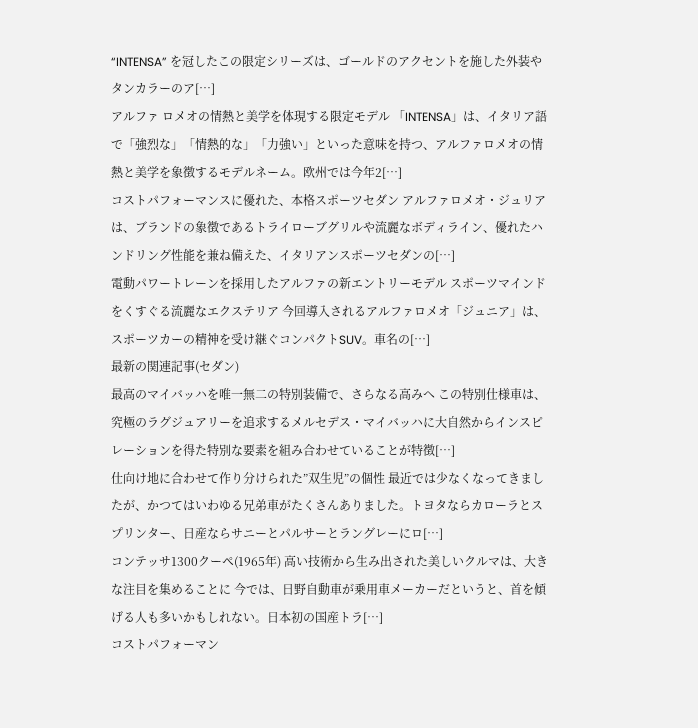“INTENSA” を冠したこの限定シリーズは、ゴールドのアクセントを施した外装やタンカラーのア[…]
アルファ ロメオの情熱と美学を体現する限定モデル 「INTENSA」は、イタリア語で「強烈な」「情熱的な」「力強い」といった意味を持つ、アルファロメオの情熱と美学を象徴するモデルネーム。欧州では今年2[…]
コストパフォーマンスに優れた、本格スポーツセダン アルファロメオ・ジュリアは、ブランドの象徴であるトライローブグリルや流麗なボディライン、優れたハンドリング性能を兼ね備えた、イタリアンスポーツセダンの[…]
電動パワートレーンを採用したアルファの新エントリーモデル スポーツマインドをくすぐる流麗なエクステリア 今回導入されるアルファロメオ「ジュニア」は、スポーツカーの精神を受け継ぐコンパクトSUV。車名の[…]
最新の関連記事(セダン)
最高のマイバッハを唯一無二の特別装備で、さらなる高みへ この特別仕様車は、究極のラグジュアリーを追求するメルセデス・マイバッハに大自然からインスピレーションを得た特別な要素を組み合わせていることが特徴[…]
仕向け地に合わせて作り分けられた”双生児”の個性 最近では少なくなってきましたが、かつてはいわゆる兄弟車がたくさんありました。トヨタならカローラとスプリンター、日産ならサニーとパルサーとラングレーにロ[…]
コンテッサ1300クーペ(1965年) 高い技術から生み出された美しいクルマは、大きな注目を集めることに 今では、日野自動車が乗用車メーカーだというと、首を傾げる人も多いかもしれない。日本初の国産トラ[…]
コストパフォーマン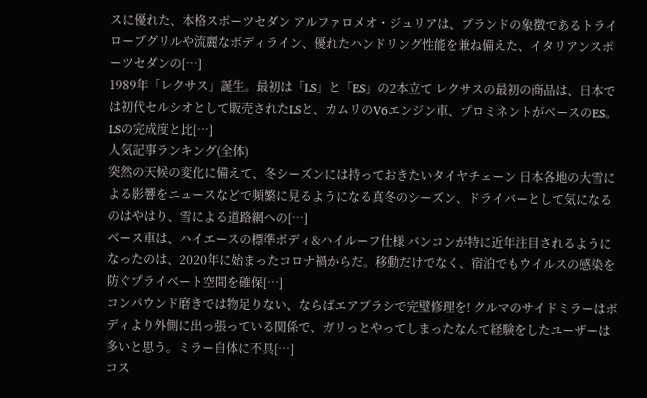スに優れた、本格スポーツセダン アルファロメオ・ジュリアは、ブランドの象徴であるトライローブグリルや流麗なボディライン、優れたハンドリング性能を兼ね備えた、イタリアンスポーツセダンの[…]
1989年「レクサス」誕生。最初は「LS」と「ES」の2本立て レクサスの最初の商品は、日本では初代セルシオとして販売されたLSと、カムリのV6エンジン車、プロミネントがベースのES。LSの完成度と比[…]
人気記事ランキング(全体)
突然の天候の変化に備えて、冬シーズンには持っておきたいタイヤチェーン 日本各地の大雪による影響をニュースなどで頻繁に見るようになる真冬のシーズン、ドライバーとして気になるのはやはり、雪による道路網への[…]
ベース車は、ハイエースの標準ボディ&ハイルーフ仕様 バンコンが特に近年注目されるようになったのは、2020年に始まったコロナ禍からだ。移動だけでなく、宿泊でもウイルスの感染を防ぐプライベート空間を確保[…]
コンパウンド磨きでは物足りない、ならばエアブラシで完璧修理を! クルマのサイドミラーはボディより外側に出っ張っている関係で、ガリっとやってしまったなんて経験をしたユーザーは多いと思う。ミラー自体に不具[…]
コス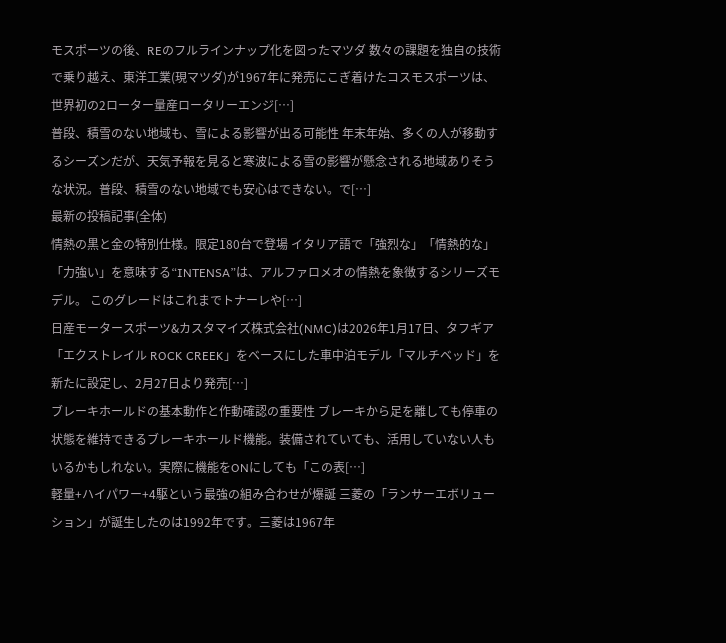モスポーツの後、REのフルラインナップ化を図ったマツダ 数々の課題を独自の技術で乗り越え、東洋工業(現マツダ)が1967年に発売にこぎ着けたコスモスポーツは、世界初の2ローター量産ロータリーエンジ[…]
普段、積雪のない地域も、雪による影響が出る可能性 年末年始、多くの人が移動するシーズンだが、天気予報を見ると寒波による雪の影響が懸念される地域ありそうな状況。普段、積雪のない地域でも安心はできない。で[…]
最新の投稿記事(全体)
情熱の黒と金の特別仕様。限定180台で登場 イタリア語で「強烈な」「情熱的な」「力強い」を意味する“INTENSA”は、アルファロメオの情熱を象徴するシリーズモデル。 このグレードはこれまでトナーレや[…]
日産モータースポーツ&カスタマイズ株式会社(NMC)は2026年1月17日、タフギア「エクストレイル ROCK CREEK」をベースにした車中泊モデル「マルチベッド」を新たに設定し、2月27日より発売[…]
ブレーキホールドの基本動作と作動確認の重要性 ブレーキから足を離しても停車の状態を維持できるブレーキホールド機能。装備されていても、活用していない人もいるかもしれない。実際に機能をONにしても「この表[…]
軽量+ハイパワー+4駆という最強の組み合わせが爆誕 三菱の「ランサーエボリューション」が誕生したのは1992年です。三菱は1967年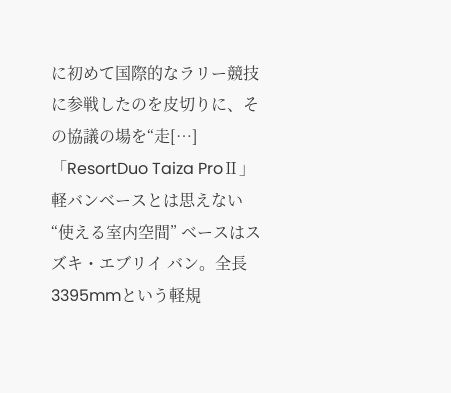に初めて国際的なラリー競技に参戦したのを皮切りに、その協議の場を“走[…]
「ResortDuo Taiza ProⅡ」軽バンベースとは思えない“使える室内空間” ベースはスズキ・エブリイ バン。全長3395mmという軽規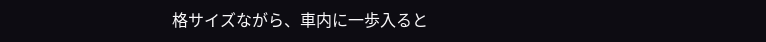格サイズながら、車内に一歩入ると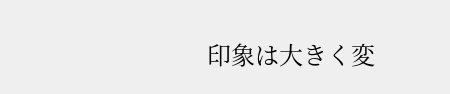印象は大きく変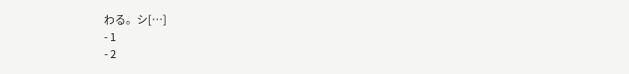わる。シ[…]
- 1
- 2